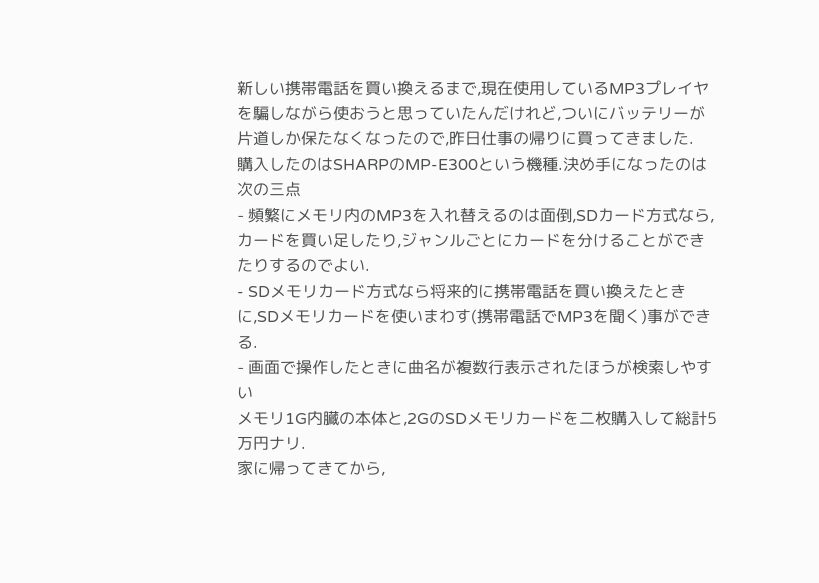新しい携帯電話を買い換えるまで,現在使用しているMP3プレイヤを騙しながら使おうと思っていたんだけれど,ついにバッテリーが片道しか保たなくなったので,昨日仕事の帰りに買ってきました.
購入したのはSHARPのMP-E300という機種.決め手になったのは次の三点
- 頻繁にメモリ内のMP3を入れ替えるのは面倒,SDカード方式なら,カードを買い足したり,ジャンルごとにカードを分けることができたりするのでよい.
- SDメモリカード方式なら将来的に携帯電話を買い換えたときに,SDメモリカードを使いまわす(携帯電話でMP3を聞く)事ができる.
- 画面で操作したときに曲名が複数行表示されたほうが検索しやすい
メモリ1G内臓の本体と,2GのSDメモリカードを二枚購入して総計5万円ナリ.
家に帰ってきてから,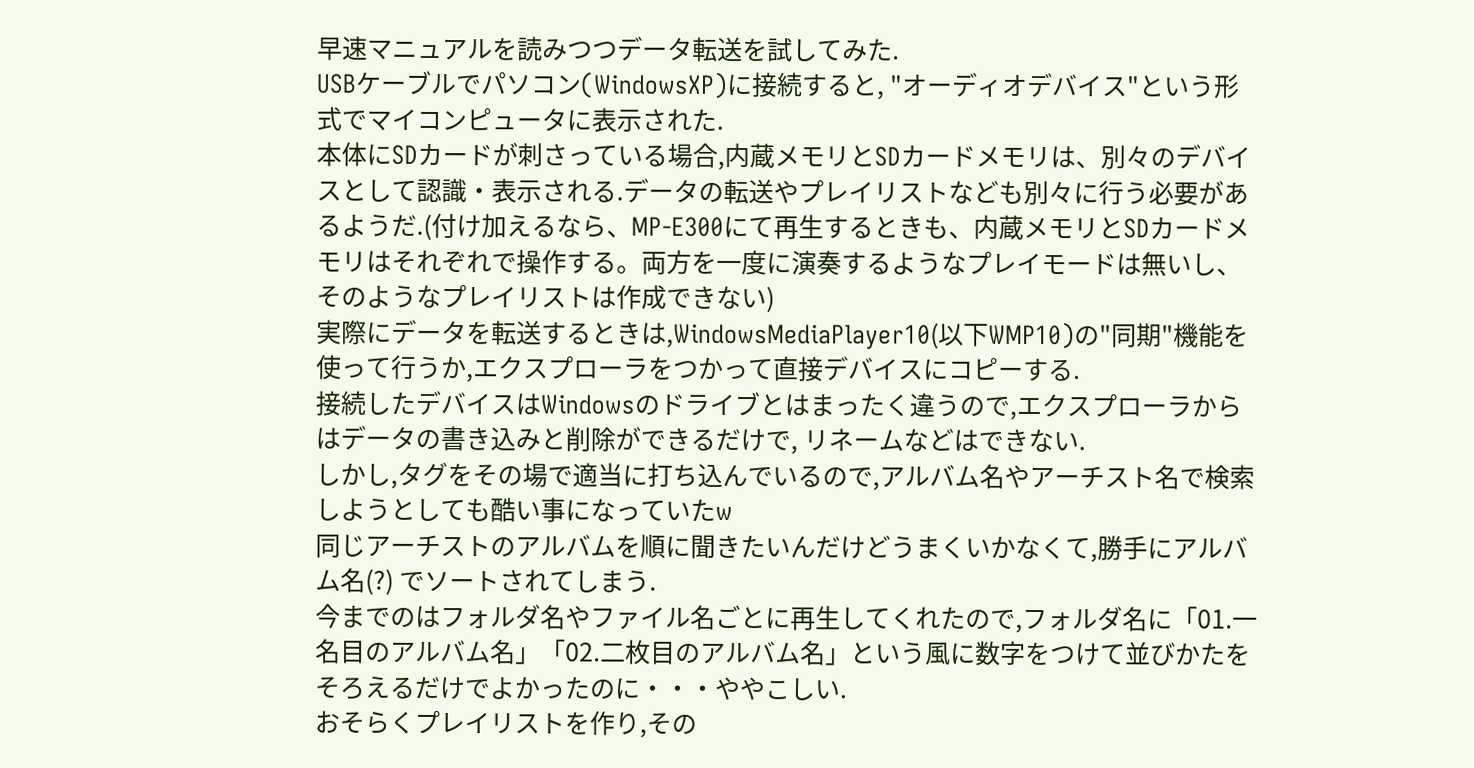早速マニュアルを読みつつデータ転送を試してみた.
USBケーブルでパソコン(WindowsXP)に接続すると, "オーディオデバイス"という形式でマイコンピュータに表示された.
本体にSDカードが刺さっている場合,内蔵メモリとSDカードメモリは、別々のデバイスとして認識・表示される.データの転送やプレイリストなども別々に行う必要があるようだ.(付け加えるなら、MP-E300にて再生するときも、内蔵メモリとSDカードメモリはそれぞれで操作する。両方を一度に演奏するようなプレイモードは無いし、そのようなプレイリストは作成できない)
実際にデータを転送するときは,WindowsMediaPlayer10(以下WMP10)の"同期"機能を使って行うか,エクスプローラをつかって直接デバイスにコピーする.
接続したデバイスはWindowsのドライブとはまったく違うので,エクスプローラからはデータの書き込みと削除ができるだけで, リネームなどはできない.
しかし,タグをその場で適当に打ち込んでいるので,アルバム名やアーチスト名で検索しようとしても酷い事になっていたw
同じアーチストのアルバムを順に聞きたいんだけどうまくいかなくて,勝手にアルバム名(?) でソートされてしまう.
今までのはフォルダ名やファイル名ごとに再生してくれたので,フォルダ名に「01.一名目のアルバム名」「02.二枚目のアルバム名」という風に数字をつけて並びかたをそろえるだけでよかったのに・・・ややこしい.
おそらくプレイリストを作り,その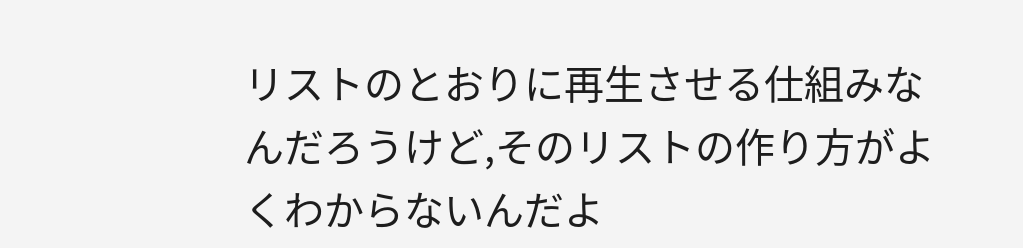リストのとおりに再生させる仕組みなんだろうけど,そのリストの作り方がよくわからないんだよ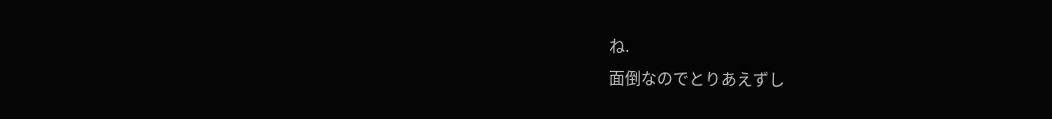ね.
面倒なのでとりあえずし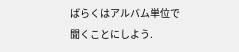ばらくはアルバム単位で聞くことにしよう.